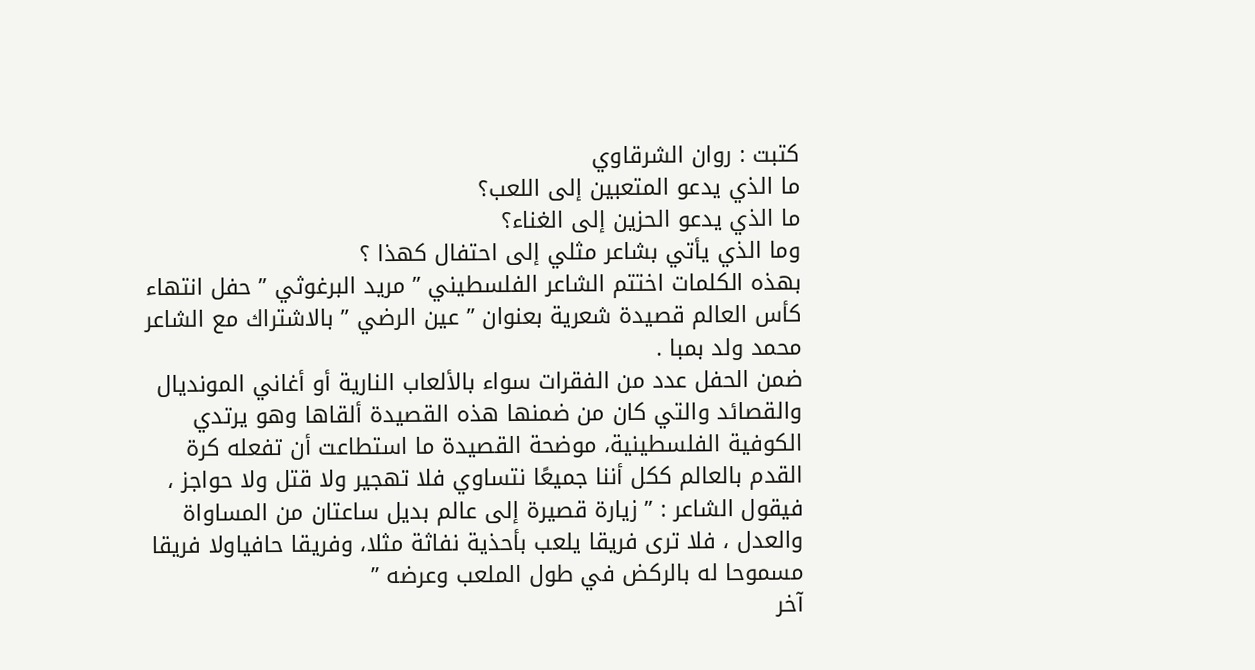كتبت : روان الشرقاوي
ما الذي يدعو المتعبين إلى اللعب؟
ما الذي يدعو الحزين إلى الغناء؟
وما الذي يأتي بشاعر مثلي إلى احتفال كهذا ؟
بهذه الكلمات اختتم الشاعر الفلسطيني ” مريد البرغوثي ” حفل انتهاء كأس العالم قصيدة شعرية بعنوان ” عين الرضي ” بالاشتراك مع الشاعر محمد ولد بمبا .
ضمن الحفل عدد من الفقرات سواء بالألعاب النارية أو أغاني المونديال والقصائد والتي كان من ضمنها هذه القصيدة ألقاها وهو يرتدي الكوفية الفلسطينية، موضحة القصيدة ما استطاعت أن تفعله كرة القدم بالعالم ككل أننا جميعًا نتساوي فلا تهجير ولا قتل ولا حواجز ، فيقول الشاعر : ” زيارة قصيرة إلى عالم بديل ساعتان من المساواة والعدل ، فلا ترى فريقا يلعب بأحذية نفاثة مثلا، وفريقا حافياولا فريقا مسموحا له بالركض في طول الملعب وعرضه ”
آخر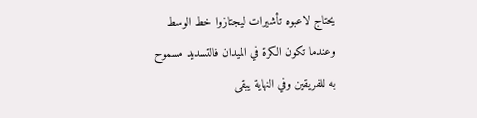يحتاج لاعبوه تأشيرات ليجتازوا خط الوسط
وعندما تكون الكرة في الميدان فالتسديد مسموح به للفريقين وفي النهاية يبقى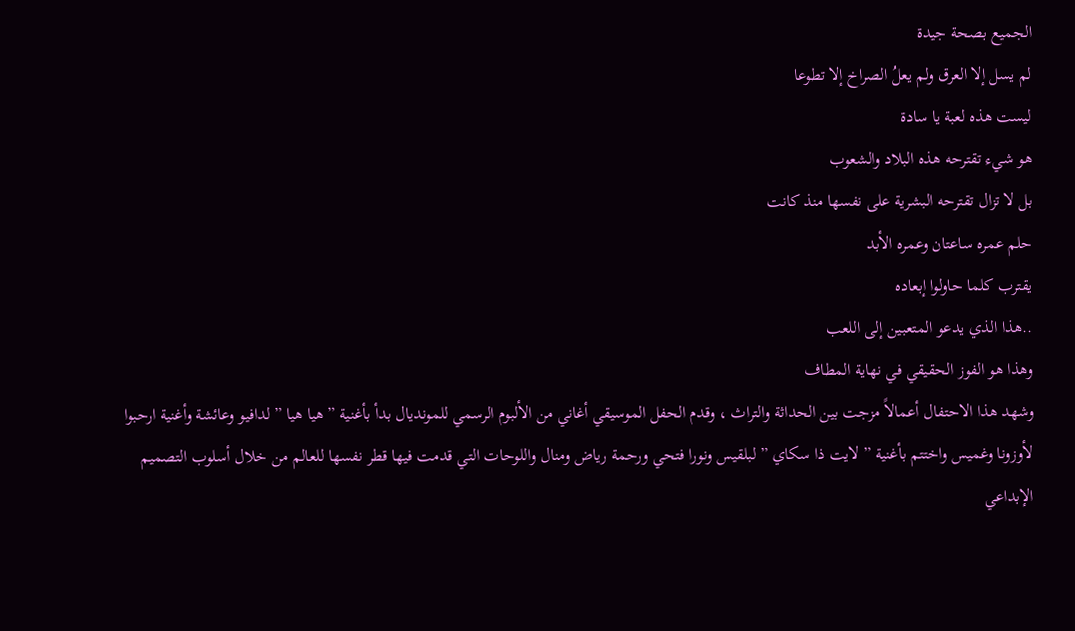الجميع بصحة جيدة
لم يسل إلا العرق ولم يعلُ الصراخ إلا تطوعا
ليست هذه لعبة يا سادة
هو شيء تقترحه هذه البلاد والشعوب
بل لا تزال تقترحه البشرية على نفسها منذ كانت
حلم عمره ساعتان وعمره الأبد
يقترب كلما حاولوا إبعاده
..هذا الذي يدعو المتعبين إلى اللعب
وهذا هو الفوز الحقيقي في نهاية المطاف
وشهد هذا الاحتفال أعمالاً مزجت بين الحداثة والتراث ، وقدم الحفل الموسيقي أغاني من الألبوم الرسمي للمونديال بدأ بأغنية ” هيا هيا ” لدافيو وعائشة وأغنية ارحبوا لأوزونا وغميس واختتم بأغنية ” لايت ذا سكاي ” لبلقيس ونورا فتحي ورحمة رياض ومنال واللوحات التي قدمت فيها قطر نفسها للعالم من خلال أسلوب التصميم الإبداعي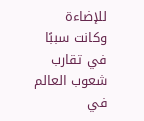للإضاءة وكانت سببًا في تقارب شعوب العالم في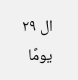ال ٢٩ يومًا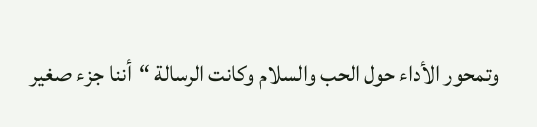وتمحور الأداء حول الحب والسلام وكانت الرسالة “أننا جزء صغير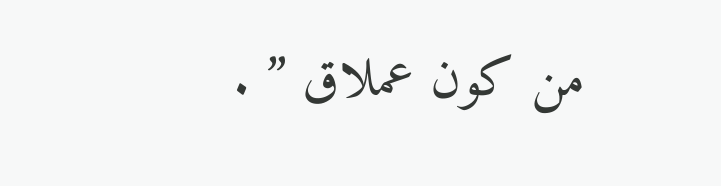من كون عملاق ” .